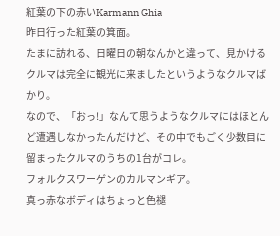紅葉の下の赤いKarmann Ghia
昨日行った紅葉の箕面。
たまに訪れる、日曜日の朝なんかと違って、見かけるクルマは完全に観光に来ましたというようなクルマばかり。
なので、「おっ!」なんて思うようなクルマにはほとんど遭遇しなかったんだけど、その中でもごく少数目に留まったクルマのうちの1台がコレ。
フォルクスワーゲンのカルマンギア。
真っ赤なボディはちょっと色褪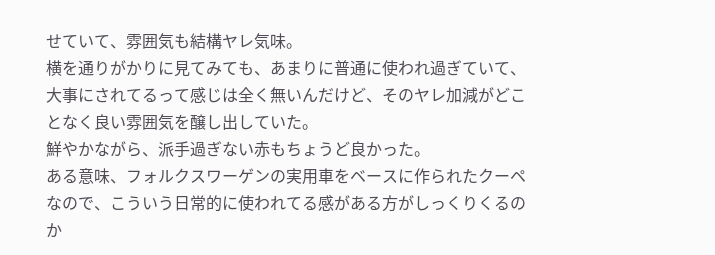せていて、雰囲気も結構ヤレ気味。
横を通りがかりに見てみても、あまりに普通に使われ過ぎていて、大事にされてるって感じは全く無いんだけど、そのヤレ加減がどことなく良い雰囲気を醸し出していた。
鮮やかながら、派手過ぎない赤もちょうど良かった。
ある意味、フォルクスワーゲンの実用車をベースに作られたクーペなので、こういう日常的に使われてる感がある方がしっくりくるのか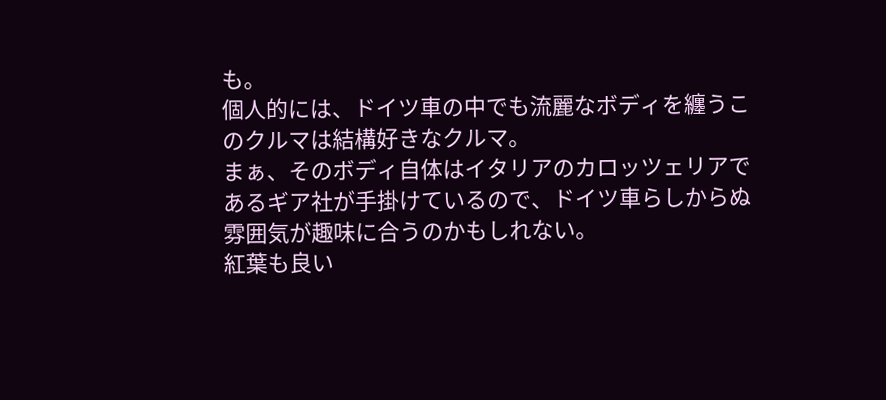も。
個人的には、ドイツ車の中でも流麗なボディを纏うこのクルマは結構好きなクルマ。
まぁ、そのボディ自体はイタリアのカロッツェリアであるギア社が手掛けているので、ドイツ車らしからぬ雰囲気が趣味に合うのかもしれない。
紅葉も良い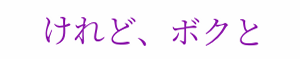けれど、ボクと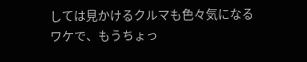しては見かけるクルマも色々気になるワケで、もうちょっ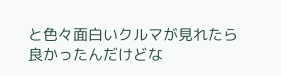と色々面白いクルマが見れたら良かったんだけどな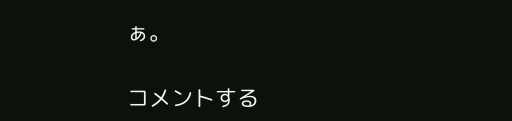ぁ。

コメントする